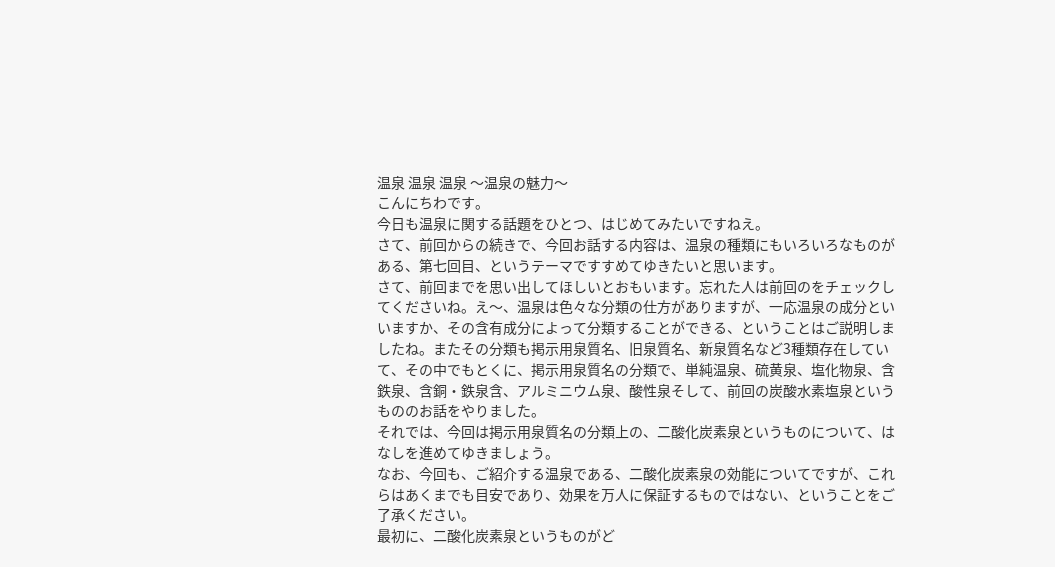温泉 温泉 温泉 〜温泉の魅力〜
こんにちわです。
今日も温泉に関する話題をひとつ、はじめてみたいですねえ。
さて、前回からの続きで、今回お話する内容は、温泉の種類にもいろいろなものがある、第七回目、というテーマですすめてゆきたいと思います。
さて、前回までを思い出してほしいとおもいます。忘れた人は前回のをチェックしてくださいね。え〜、温泉は色々な分類の仕方がありますが、一応温泉の成分といいますか、その含有成分によって分類することができる、ということはご説明しましたね。またその分類も掲示用泉質名、旧泉質名、新泉質名など3種類存在していて、その中でもとくに、掲示用泉質名の分類で、単純温泉、硫黄泉、塩化物泉、含鉄泉、含銅・鉄泉含、アルミニウム泉、酸性泉そして、前回の炭酸水素塩泉というもののお話をやりました。
それでは、今回は掲示用泉質名の分類上の、二酸化炭素泉というものについて、はなしを進めてゆきましょう。
なお、今回も、ご紹介する温泉である、二酸化炭素泉の効能についてですが、これらはあくまでも目安であり、効果を万人に保証するものではない、ということをご了承ください。
最初に、二酸化炭素泉というものがど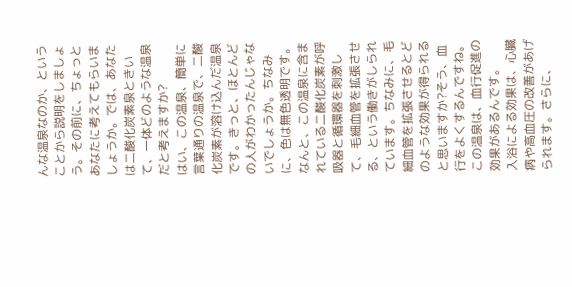んな温泉なのか、ということから説明をしましょう。その前に、ちょっとあなたに考えてもらいましょうか。では、あなたは二酸化炭素泉ときいて、一体どのような温泉だと考えますか?
はい、この温泉、簡単に言葉通りの温泉で、二酸化炭素が溶け込んだ温泉です。きっと、ほとんどの人がわかったんじゃないでしょうか。ちなみに、色は無色透明です。
なんと、この温泉に含まれている二酸化炭素が呼吸器と循環器を刺激して、毛細血管を拡張させる、という働きがしられています。ちなみに、毛細血管を拡張させるとどのような効果が得られると思いますか?そう、血行をよくするんですね。この温泉は、血行促進の効果があるんです。
入浴による効果は、心臓病や高血圧の改善があげられます。さらに、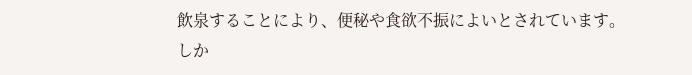飲泉することにより、便秘や食欲不振によいとされています。
しか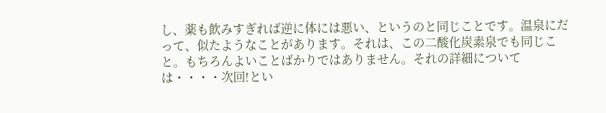し、薬も飲みすぎれば逆に体には悪い、というのと同じことです。温泉にだって、似たようなことがあります。それは、この二酸化炭素泉でも同じこと。もちろんよいことばかりではありません。それの詳細については・・・・次回!とい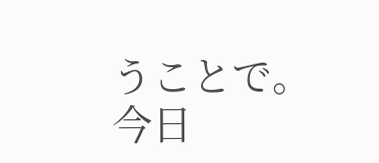うことで。今日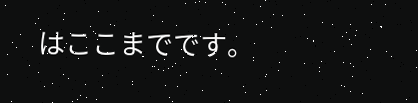はここまでです。